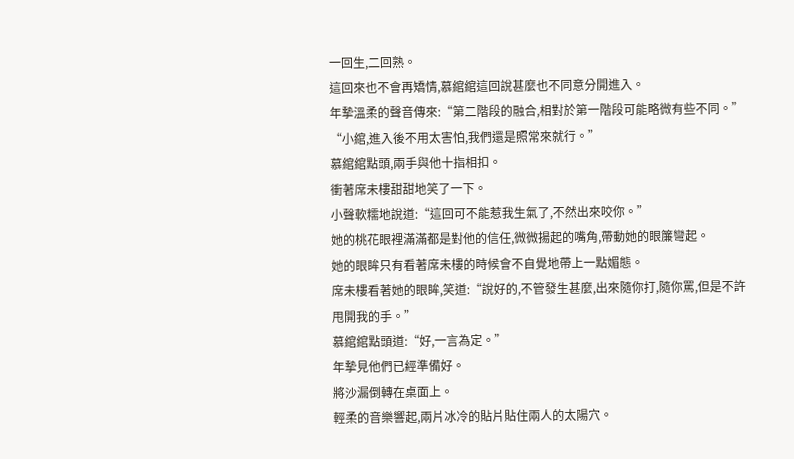一回生,二回熟。
這回來也不會再矯情,慕綰綰這回說甚麼也不同意分開進入。
年摯溫柔的聲音傳來:“第二階段的融合,相對於第一階段可能略微有些不同。”
“小綰,進入後不用太害怕,我們還是照常來就行。”
慕綰綰點頭,兩手與他十指相扣。
衝著席未樓甜甜地笑了一下。
小聲軟糯地說道:“這回可不能惹我生氣了,不然出來咬你。”
她的桃花眼裡滿滿都是對他的信任,微微揚起的嘴角,帶動她的眼簾彎起。
她的眼眸只有看著席未樓的時候會不自覺地帶上一點媚態。
席未樓看著她的眼眸,笑道:“說好的,不管發生甚麼,出來隨你打,隨你罵,但是不許甩開我的手。”
慕綰綰點頭道:“好,一言為定。”
年摯見他們已經準備好。
將沙漏倒轉在桌面上。
輕柔的音樂響起,兩片冰冷的貼片貼住兩人的太陽穴。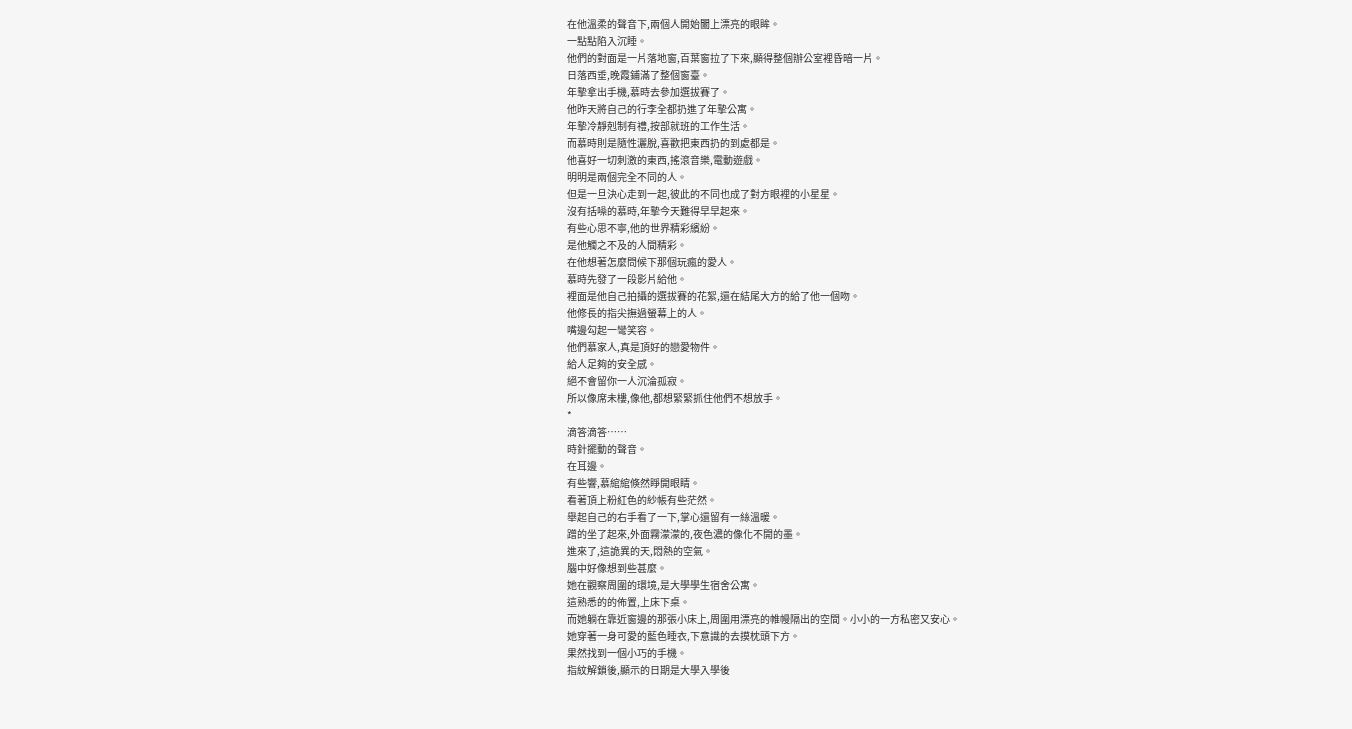在他溫柔的聲音下,兩個人開始闔上漂亮的眼眸。
一點點陷入沉睡。
他們的對面是一片落地窗,百葉窗拉了下來,顯得整個辦公室裡昏暗一片。
日落西垂,晚霞鋪滿了整個窗臺。
年摯拿出手機,慕時去參加選拔賽了。
他昨天將自己的行李全都扔進了年摯公寓。
年摯冷靜剋制有禮,按部就班的工作生活。
而慕時則是隨性灑脫,喜歡把東西扔的到處都是。
他喜好一切刺激的東西,搖滾音樂,電動遊戲。
明明是兩個完全不同的人。
但是一旦決心走到一起,彼此的不同也成了對方眼裡的小星星。
沒有括噪的慕時,年摯今天難得早早起來。
有些心思不寧,他的世界精彩繽紛。
是他觸之不及的人間精彩。
在他想著怎麼問候下那個玩瘋的愛人。
慕時先發了一段影片給他。
裡面是他自己拍攝的選拔賽的花絮,還在結尾大方的給了他一個吻。
他修長的指尖撫過螢幕上的人。
嘴邊勾起一彎笑容。
他們慕家人,真是頂好的戀愛物件。
給人足夠的安全感。
絕不會留你一人沉淪孤寂。
所以像席未樓,像他,都想緊緊抓住他們不想放手。
*
滴答滴答……
時針擺動的聲音。
在耳邊。
有些響,慕綰綰倏然睜開眼睛。
看著頂上粉紅色的紗帳有些茫然。
舉起自己的右手看了一下,掌心還留有一絲溫暖。
蹭的坐了起來,外面霧濛濛的,夜色濃的像化不開的墨。
進來了,這詭異的天,悶熱的空氣。
腦中好像想到些甚麼。
她在觀察周圍的環境,是大學學生宿舍公寓。
這熟悉的的佈置,上床下桌。
而她躺在靠近窗邊的那張小床上,周圍用漂亮的帷幔隔出的空間。小小的一方私密又安心。
她穿著一身可愛的藍色睡衣,下意識的去摸枕頭下方。
果然找到一個小巧的手機。
指紋解鎖後,顯示的日期是大學入學後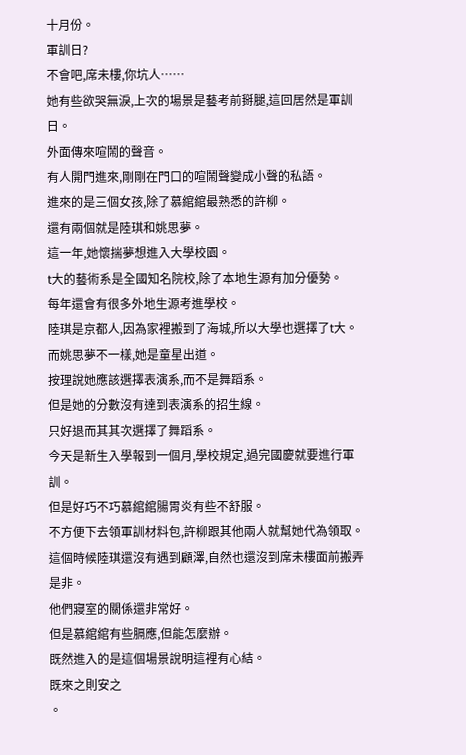十月份。
軍訓日?
不會吧,席未樓,你坑人……
她有些欲哭無淚,上次的場景是藝考前掰腿,這回居然是軍訓日。
外面傳來喧鬧的聲音。
有人開門進來,剛剛在門口的喧鬧聲變成小聲的私語。
進來的是三個女孩,除了慕綰綰最熟悉的許柳。
還有兩個就是陸琪和姚思夢。
這一年,她懷揣夢想進入大學校園。
t大的藝術系是全國知名院校,除了本地生源有加分優勢。
每年還會有很多外地生源考進學校。
陸琪是京都人,因為家裡搬到了海城,所以大學也選擇了t大。
而姚思夢不一樣,她是童星出道。
按理說她應該選擇表演系,而不是舞蹈系。
但是她的分數沒有達到表演系的招生線。
只好退而其其次選擇了舞蹈系。
今天是新生入學報到一個月,學校規定,過完國慶就要進行軍訓。
但是好巧不巧慕綰綰腸胃炎有些不舒服。
不方便下去領軍訓材料包,許柳跟其他兩人就幫她代為領取。
這個時候陸琪還沒有遇到顧澤,自然也還沒到席未樓面前搬弄是非。
他們寢室的關係還非常好。
但是慕綰綰有些膈應,但能怎麼辦。
既然進入的是這個場景說明這裡有心結。
既來之則安之
。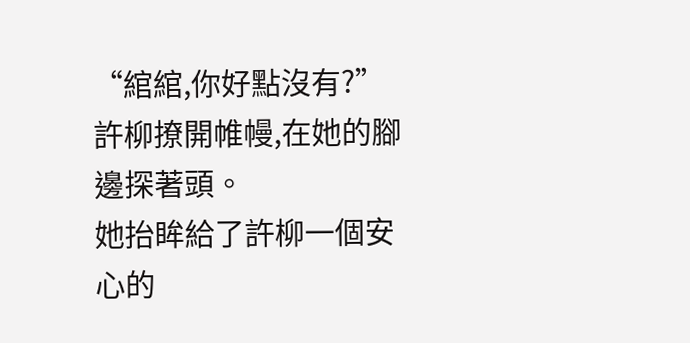“綰綰,你好點沒有?”許柳撩開帷幔,在她的腳邊探著頭。
她抬眸給了許柳一個安心的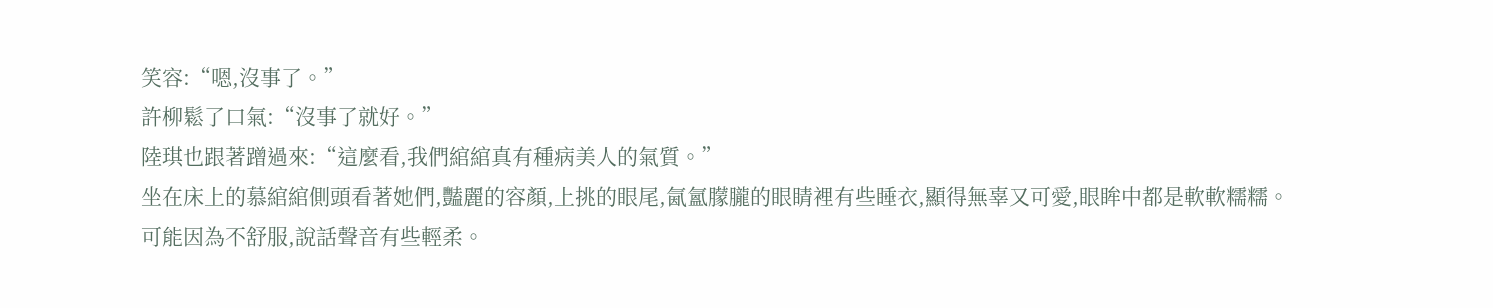笑容:“嗯,沒事了。”
許柳鬆了口氣:“沒事了就好。”
陸琪也跟著蹭過來:“這麼看,我們綰綰真有種病美人的氣質。”
坐在床上的慕綰綰側頭看著她們,豔麗的容顏,上挑的眼尾,氤氳朦朧的眼睛裡有些睡衣,顯得無辜又可愛,眼眸中都是軟軟糯糯。
可能因為不舒服,說話聲音有些輕柔。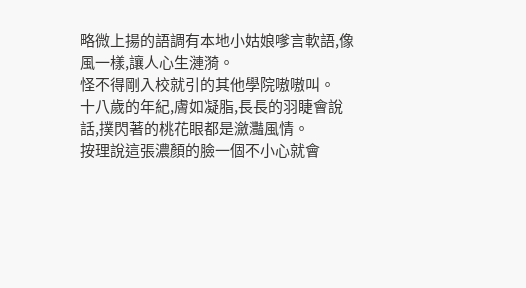略微上揚的語調有本地小姑娘嗲言軟語,像風一樣,讓人心生漣漪。
怪不得剛入校就引的其他學院嗷嗷叫。
十八歲的年紀,膚如凝脂,長長的羽睫會說話,撲閃著的桃花眼都是瀲灩風情。
按理說這張濃顏的臉一個不小心就會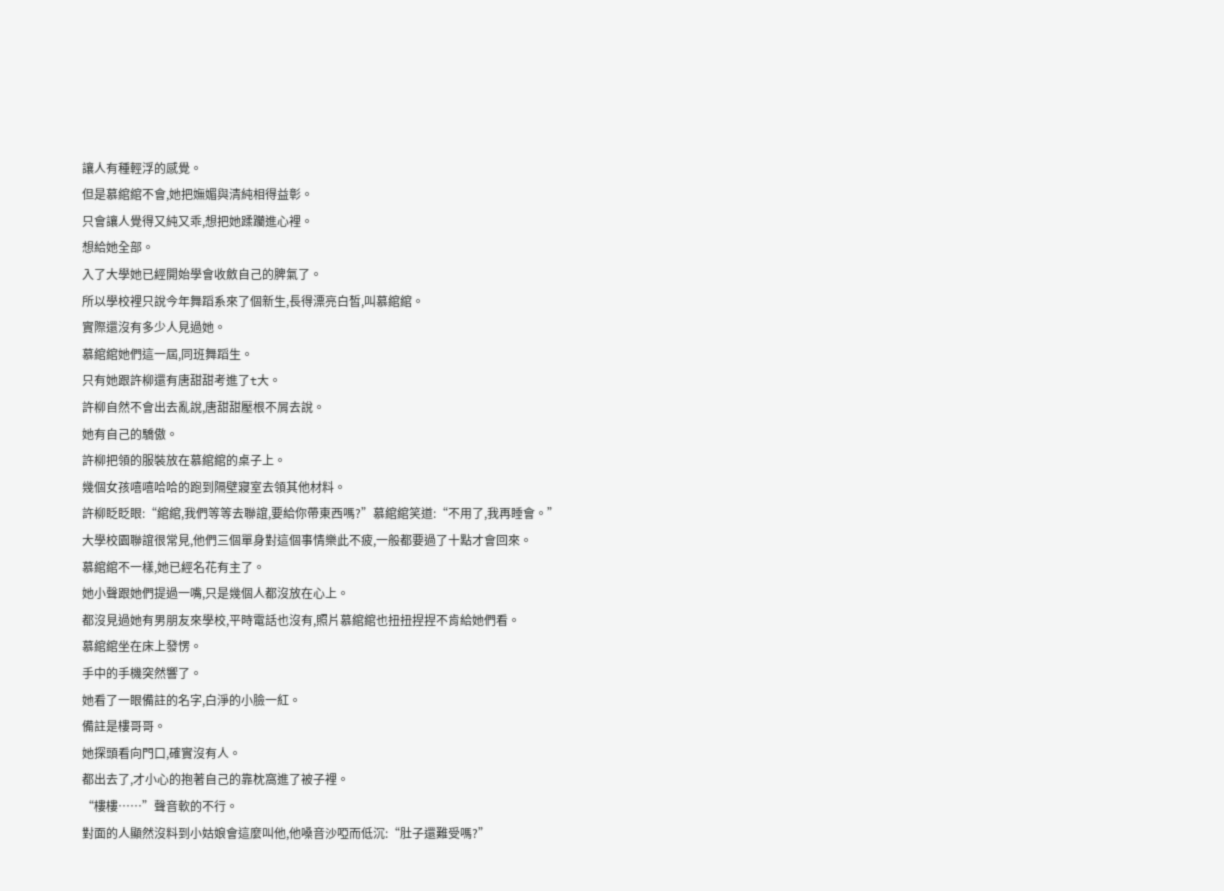讓人有種輕浮的感覺。
但是慕綰綰不會,她把嫵媚與清純相得益彰。
只會讓人覺得又純又乖,想把她蹂躪進心裡。
想給她全部。
入了大學她已經開始學會收斂自己的脾氣了。
所以學校裡只說今年舞蹈系來了個新生,長得漂亮白皙,叫慕綰綰。
實際還沒有多少人見過她。
慕綰綰她們這一屆,同班舞蹈生。
只有她跟許柳還有唐甜甜考進了t大。
許柳自然不會出去亂說,唐甜甜壓根不屑去說。
她有自己的驕傲。
許柳把領的服裝放在慕綰綰的桌子上。
幾個女孩嘻嘻哈哈的跑到隔壁寢室去領其他材料。
許柳眨眨眼:“綰綰,我們等等去聯誼,要給你帶東西嗎?”慕綰綰笑道:“不用了,我再睡會。”
大學校園聯誼很常見,他們三個單身對這個事情樂此不疲,一般都要過了十點才會回來。
慕綰綰不一樣,她已經名花有主了。
她小聲跟她們提過一嘴,只是幾個人都沒放在心上。
都沒見過她有男朋友來學校,平時電話也沒有,照片慕綰綰也扭扭捏捏不肯給她們看。
慕綰綰坐在床上發愣。
手中的手機突然響了。
她看了一眼備註的名字,白淨的小臉一紅。
備註是樓哥哥。
她探頭看向門口,確實沒有人。
都出去了,才小心的抱著自己的靠枕窩進了被子裡。
“樓樓……”聲音軟的不行。
對面的人顯然沒料到小姑娘會這麼叫他,他嗓音沙啞而低沉:“肚子還難受嗎?”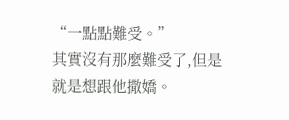“一點點難受。”
其實沒有那麼難受了,但是就是想跟他撒嬌。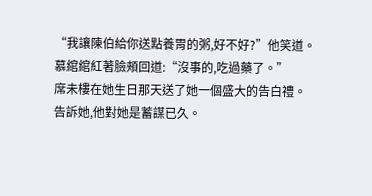“我讓陳伯給你送點養胃的粥,好不好?”他笑道。
慕綰綰紅著臉頰回道:“沒事的,吃過藥了。”
席未樓在她生日那天送了她一個盛大的告白禮。
告訴她,他對她是蓄謀已久。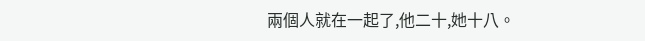兩個人就在一起了,他二十,她十八。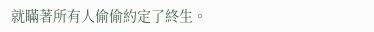就瞞著所有人偷偷約定了終生。